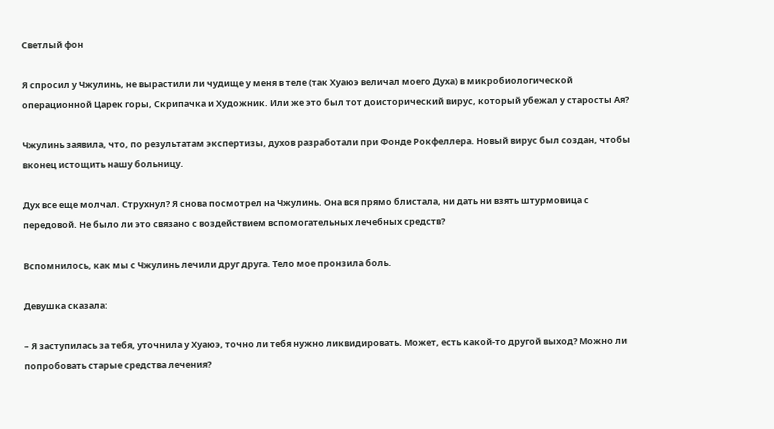Светлый фон

Я спросил у Чжулинь, не вырастили ли чудище у меня в теле (так Хуаюэ величал моего Духа) в микробиологической операционной Царек горы, Скрипачка и Художник. Или же это был тот доисторический вирус, который убежал у старосты Ая?

Чжулинь заявила, что, по результатам экспертизы, духов разработали при Фонде Рокфеллера. Новый вирус был создан, чтобы вконец истощить нашу больницу.

Дух все еще молчал. Струхнул? Я снова посмотрел на Чжулинь. Она вся прямо блистала, ни дать ни взять штурмовица с передовой. Не было ли это связано с воздействием вспомогательных лечебных средств?

Вспомнилось, как мы с Чжулинь лечили друг друга. Тело мое пронзила боль.

Девушка сказала:

– Я заступилась за тебя, уточнила у Хуаюэ, точно ли тебя нужно ликвидировать. Может, есть какой-то другой выход? Можно ли попробовать старые средства лечения?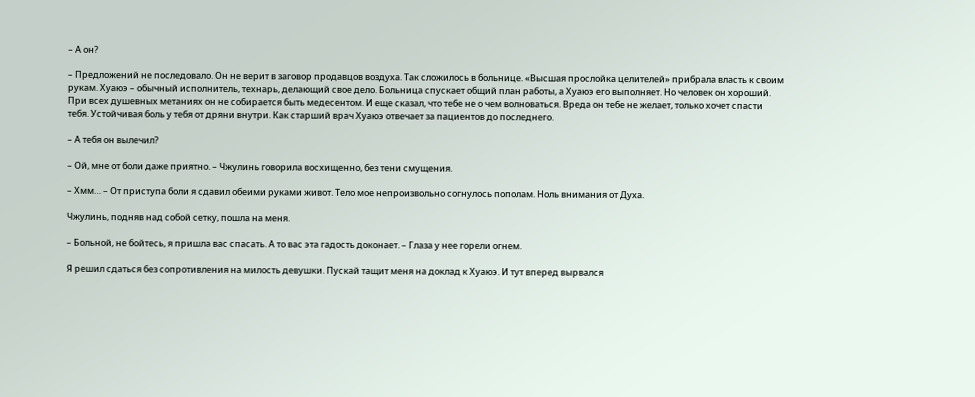– А он?

– Предложений не последовало. Он не верит в заговор продавцов воздуха. Так сложилось в больнице. «Высшая прослойка целителей» прибрала власть к своим рукам. Хуаюэ – обычный исполнитель, технарь, делающий свое дело. Больница спускает общий план работы, а Хуаюэ его выполняет. Но человек он хороший. При всех душевных метаниях он не собирается быть медесентом. И еще сказал, что тебе не о чем волноваться. Вреда он тебе не желает, только хочет спасти тебя. Устойчивая боль у тебя от дряни внутри. Как старший врач Хуаюэ отвечает за пациентов до последнего.

– А тебя он вылечил?

– Ой, мне от боли даже приятно. – Чжулинь говорила восхищенно, без тени смущения.

– Хмм… – От приступа боли я сдавил обеими руками живот. Тело мое непроизвольно согнулось пополам. Ноль внимания от Духа.

Чжулинь, подняв над собой сетку, пошла на меня.

– Больной, не бойтесь, я пришла вас спасать. А то вас эта гадость доконает. – Глаза у нее горели огнем.

Я решил сдаться без сопротивления на милость девушки. Пускай тащит меня на доклад к Хуаюэ. И тут вперед вырвался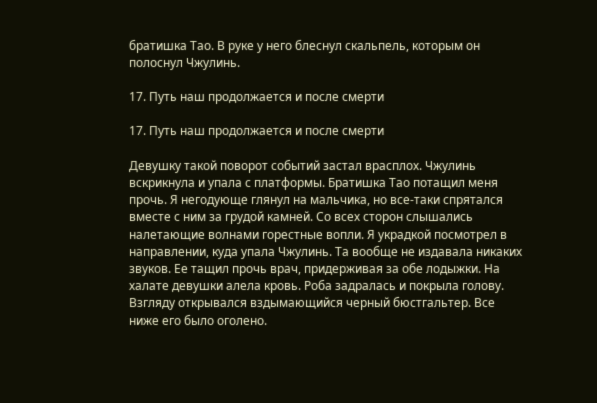братишка Тао. В руке у него блеснул скальпель, которым он полоснул Чжулинь.

17. Путь наш продолжается и после смерти

17. Путь наш продолжается и после смерти

Девушку такой поворот событий застал врасплох. Чжулинь вскрикнула и упала с платформы. Братишка Тао потащил меня прочь. Я негодующе глянул на мальчика, но все-таки спрятался вместе с ним за грудой камней. Со всех сторон слышались налетающие волнами горестные вопли. Я украдкой посмотрел в направлении, куда упала Чжулинь. Та вообще не издавала никаких звуков. Ее тащил прочь врач, придерживая за обе лодыжки. На халате девушки алела кровь. Роба задралась и покрыла голову. Взгляду открывался вздымающийся черный бюстгальтер. Все ниже его было оголено.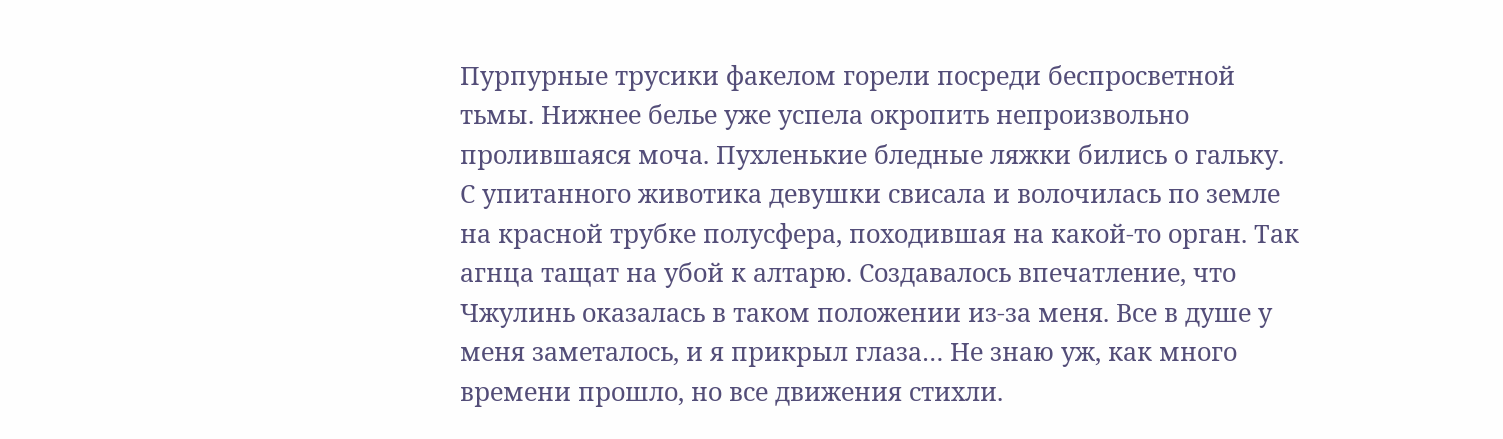Пурпурные трусики факелом горели посреди беспросветной тьмы. Нижнее белье уже успела окропить непроизвольно пролившаяся моча. Пухленькие бледные ляжки бились о гальку. С упитанного животика девушки свисала и волочилась по земле на красной трубке полусфера, походившая на какой-то орган. Так агнца тащат на убой к алтарю. Создавалось впечатление, что Чжулинь оказалась в таком положении из-за меня. Все в душе у меня заметалось, и я прикрыл глаза… Не знаю уж, как много времени прошло, но все движения стихли.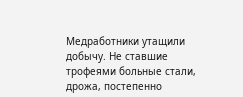Медработники утащили добычу. Не ставшие трофеями больные стали, дрожа, постепенно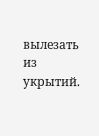вылезать из укрытий.